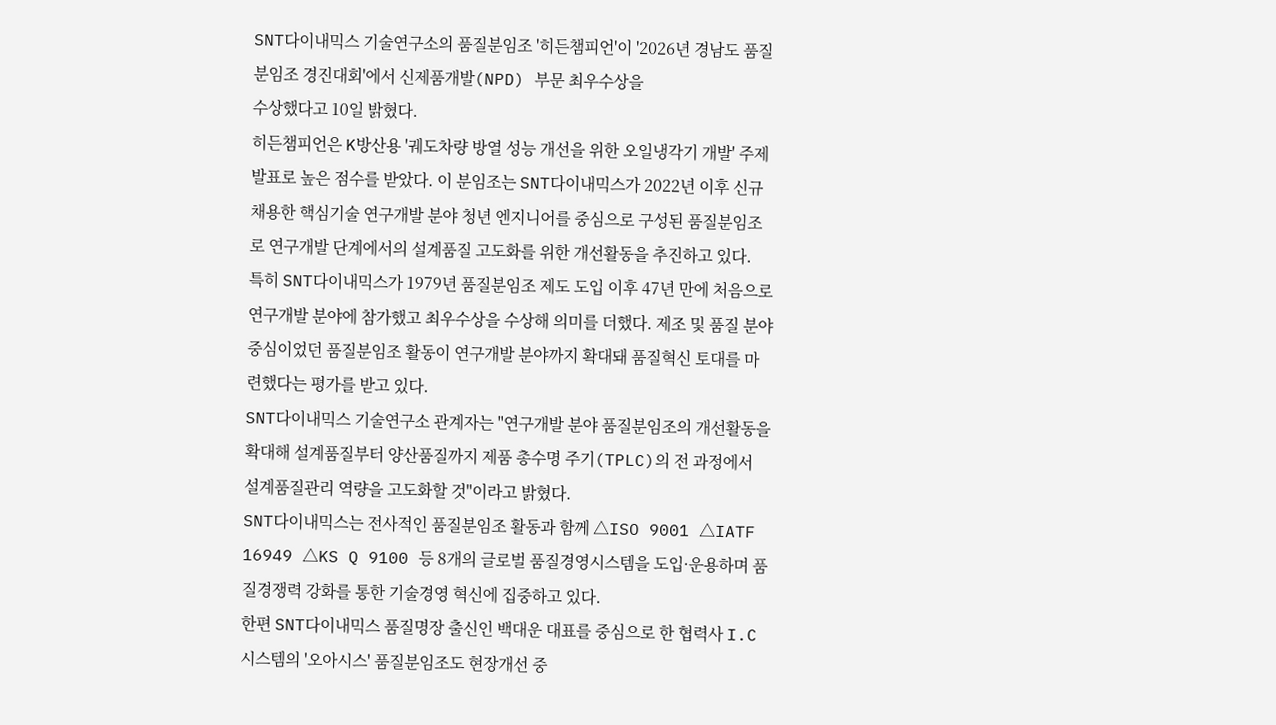SNT다이내믹스 기술연구소의 품질분임조 '히든챔피언'이 '2026년 경남도 품질분임조 경진대회'에서 신제품개발(NPD) 부문 최우수상을
수상했다고 10일 밝혔다.
히든챔피언은 K방산용 '궤도차량 방열 성능 개선을 위한 오일냉각기 개발' 주제 발표로 높은 점수를 받았다. 이 분임조는 SNT다이내믹스가 2022년 이후 신규 채용한 핵심기술 연구개발 분야 청년 엔지니어를 중심으로 구성된 품질분임조로 연구개발 단계에서의 설계품질 고도화를 위한 개선활동을 추진하고 있다.
특히 SNT다이내믹스가 1979년 품질분임조 제도 도입 이후 47년 만에 처음으로 연구개발 분야에 참가했고 최우수상을 수상해 의미를 더했다. 제조 및 품질 분야 중심이었던 품질분임조 활동이 연구개발 분야까지 확대돼 품질혁신 토대를 마련했다는 평가를 받고 있다.
SNT다이내믹스 기술연구소 관계자는 "연구개발 분야 품질분임조의 개선활동을 확대해 설계품질부터 양산품질까지 제품 총수명 주기(TPLC)의 전 과정에서 설계품질관리 역량을 고도화할 것"이라고 밝혔다.
SNT다이내믹스는 전사적인 품질분임조 활동과 함께 △ISO 9001 △IATF 16949 △KS Q 9100 등 8개의 글로벌 품질경영시스템을 도입·운용하며 품질경쟁력 강화를 통한 기술경영 혁신에 집중하고 있다.
한편 SNT다이내믹스 품질명장 출신인 백대운 대표를 중심으로 한 협력사 I.C시스템의 '오아시스' 품질분임조도 현장개선 중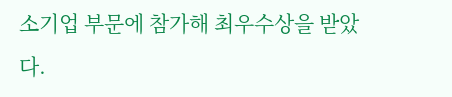소기업 부문에 참가해 최우수상을 받았다.